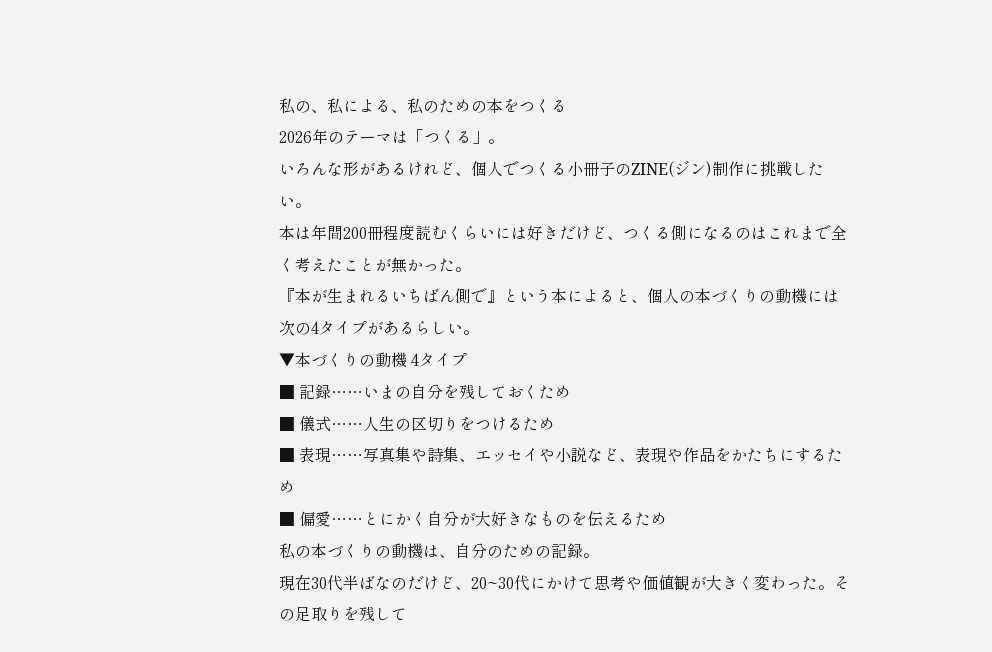私の、私による、私のための本をつくる
2026年のテーマは「つくる」。
いろんな形があるけれど、個人でつくる小冊子のZINE(ジン)制作に挑戦したい。
本は年間200冊程度読むくらいには好きだけど、つくる側になるのはこれまで全く考えたことが無かった。
『本が生まれるいちばん側で』という本によると、個人の本づくりの動機には次の4タイプがあるらしい。
▼本づくりの動機 4タイプ
■ 記録……いまの自分を残しておくため
■ 儀式……人生の区切りをつけるため
■ 表現……写真集や詩集、エッセイや小説など、表現や作品をかたちにするため
■ 偏愛……とにかく自分が大好きなものを伝えるため
私の本づくりの動機は、自分のための記録。
現在30代半ばなのだけど、20~30代にかけて思考や価値観が大きく変わった。その足取りを残して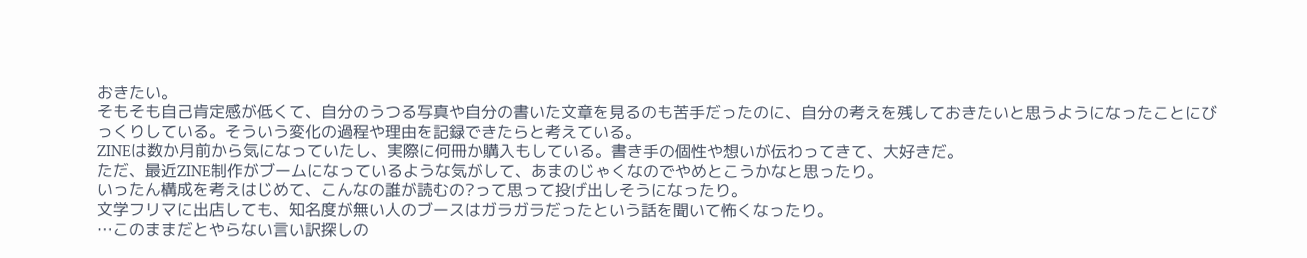おきたい。
そもそも自己肯定感が低くて、自分のうつる写真や自分の書いた文章を見るのも苦手だったのに、自分の考えを残しておきたいと思うようになったことにびっくりしている。そういう変化の過程や理由を記録できたらと考えている。
ZINEは数か月前から気になっていたし、実際に何冊か購入もしている。書き手の個性や想いが伝わってきて、大好きだ。
ただ、最近ZINE制作がブームになっているような気がして、あまのじゃくなのでやめとこうかなと思ったり。
いったん構成を考えはじめて、こんなの誰が読むの?って思って投げ出しそうになったり。
文学フリマに出店しても、知名度が無い人のブースはガラガラだったという話を聞いて怖くなったり。
…このままだとやらない言い訳探しの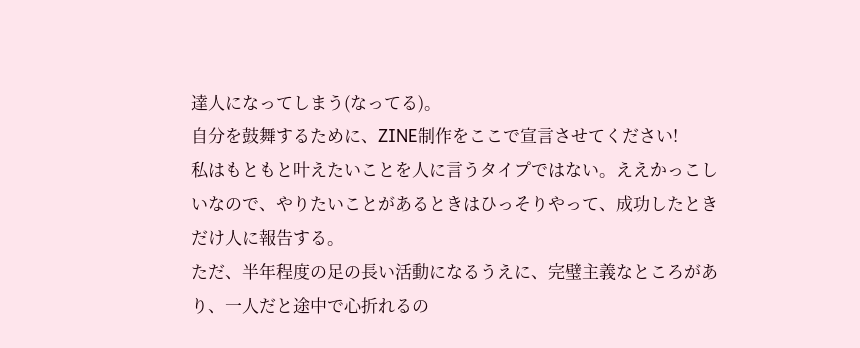達人になってしまう(なってる)。
自分を鼓舞するために、ZINE制作をここで宣言させてください!
私はもともと叶えたいことを人に言うタイプではない。ええかっこしいなので、やりたいことがあるときはひっそりやって、成功したときだけ人に報告する。
ただ、半年程度の足の長い活動になるうえに、完璧主義なところがあり、一人だと途中で心折れるの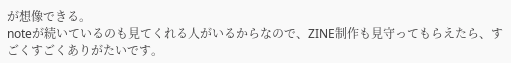が想像できる。
noteが続いているのも見てくれる人がいるからなので、ZINE制作も見守ってもらえたら、すごくすごくありがたいです。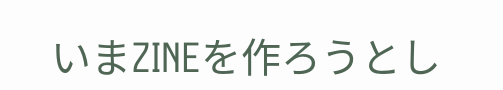いまZINEを作ろうとし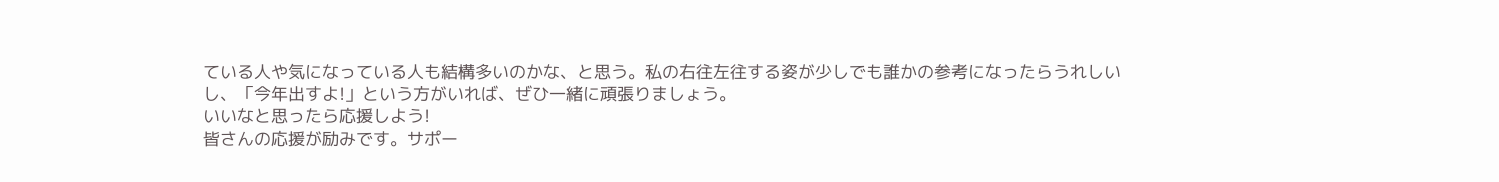ている人や気になっている人も結構多いのかな、と思う。私の右往左往する姿が少しでも誰かの参考になったらうれしいし、「今年出すよ!」という方がいれば、ぜひ一緒に頑張りましょう。
いいなと思ったら応援しよう!
皆さんの応援が励みです。サポー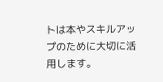トは本やスキルアップのために大切に活用します。